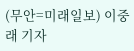(무안=미래일보) 이중래 기자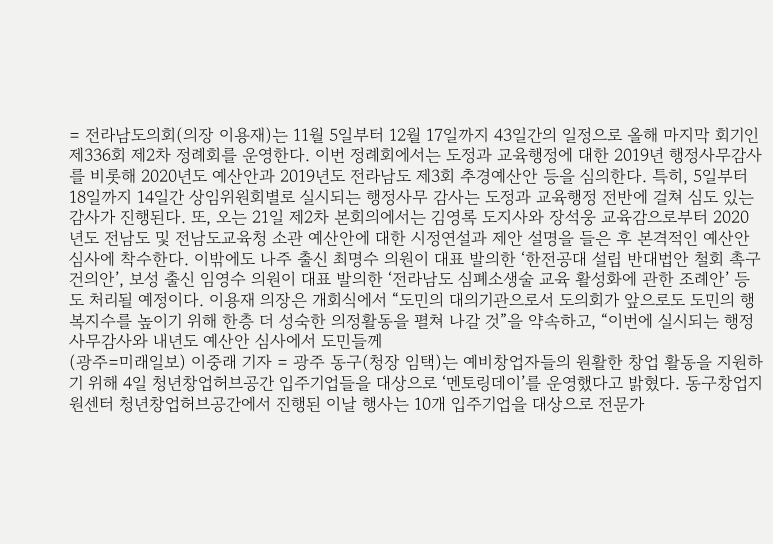= 전라남도의회(의장 이용재)는 11월 5일부터 12월 17일까지 43일간의 일정으로 올해 마지막 회기인 제336회 제2차 정례회를 운영한다. 이번 정례회에서는 도정과 교육행정에 대한 2019년 행정사무감사를 비롯해 2020년도 예산안과 2019년도 전라남도 제3회 추경예산안 등을 심의한다. 특히, 5일부터 18일까지 14일간 상임위원회별로 실시되는 행정사무 감사는 도정과 교육행정 전반에 걸쳐 심도 있는 감사가 진행된다. 또, 오는 21일 제2차 본회의에서는 김영록 도지사와 장석웅 교육감으로부터 2020년도 전남도 및 전남도교육청 소관 예산안에 대한 시정연설과 제안 설명을 들은 후 본격적인 예산안 심사에 착수한다. 이밖에도 나주 출신 최명수 의원이 대표 발의한 ‘한전공대 설립 반대법안 철회 촉구 건의안’, 보성 출신 임영수 의원이 대표 발의한 ‘전라남도 심폐소생술 교육 활성화에 관한 조례안’ 등도 처리될 예정이다. 이용재 의장은 개회식에서 “도민의 대의기관으로서 도의회가 앞으로도 도민의 행복지수를 높이기 위해 한층 더 성숙한 의정활동을 펼쳐 나갈 것”을 약속하고, “이번에 실시되는 행정사무감사와 내년도 예산안 심사에서 도민들께
(광주=미래일보) 이중래 기자 = 광주 동구(청장 임택)는 예비창업자들의 원활한 창업 활동을 지원하기 위해 4일 청년창업허브공간 입주기업들을 대상으로 ‘멘토링데이’를 운영했다고 밝혔다. 동구창업지원센터 청년창업허브공간에서 진행된 이날 행사는 10개 입주기업을 대상으로 전문가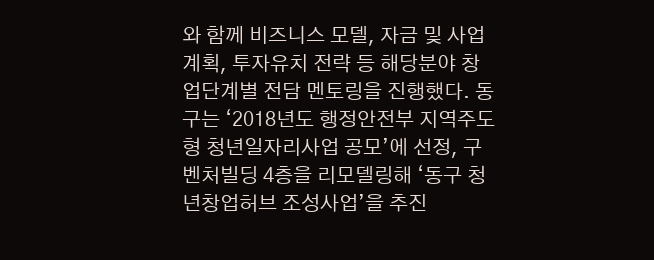와 함께 비즈니스 모델, 자금 및 사업계획, 투자유치 전략 등 해당분야 창업단계별 전담 멘토링을 진행했다. 동구는 ‘2018년도 행정안전부 지역주도형 청년일자리사업 공모’에 선정, 구 벤처빌딩 4층을 리모델링해 ‘동구 청년창업허브 조성사업’을 추진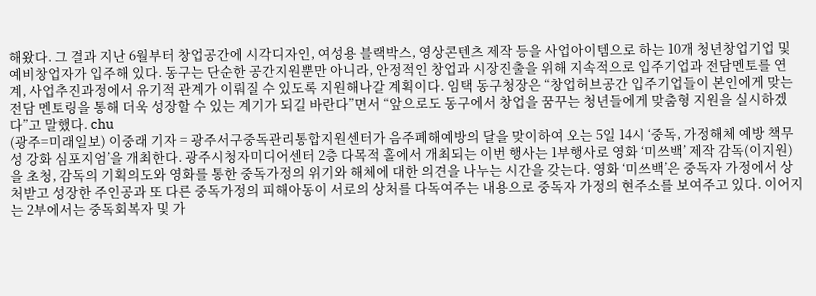해왔다. 그 결과 지난 6월부터 창업공간에 시각디자인, 여성용 블랙박스, 영상콘텐츠 제작 등을 사업아이템으로 하는 10개 청년창업기업 및 예비창업자가 입주해 있다. 동구는 단순한 공간지원뿐만 아니라, 안정적인 창업과 시장진출을 위해 지속적으로 입주기업과 전담멘토를 연계, 사업추진과정에서 유기적 관계가 이뤄질 수 있도록 지원해나갈 계획이다. 임택 동구청장은 “창업허브공간 입주기업들이 본인에게 맞는 전담 멘토링을 통해 더욱 성장할 수 있는 계기가 되길 바란다”면서 “앞으로도 동구에서 창업을 꿈꾸는 청년들에게 맞춤형 지원을 실시하겠다”고 말했다. chu
(광주=미래일보) 이중래 기자 = 광주서구중독관리통합지원센터가 음주폐해예방의 달을 맞이하여 오는 5일 14시 ‘중독, 가정해체 예방 책무성 강화 심포지엄’을 개최한다. 광주시청자미디어센터 2층 다목적 홀에서 개최되는 이번 행사는 1부행사로 영화 ‘미쓰백’ 제작 감독(이지원)을 초청, 감독의 기획의도와 영화를 통한 중독가정의 위기와 해체에 대한 의견을 나누는 시간을 갖는다. 영화 ‘미쓰백’은 중독자 가정에서 상처받고 성장한 주인공과 또 다른 중독가정의 피해아동이 서로의 상처를 다독여주는 내용으로 중독자 가정의 현주소를 보여주고 있다. 이어지는 2부에서는 중독회복자 및 가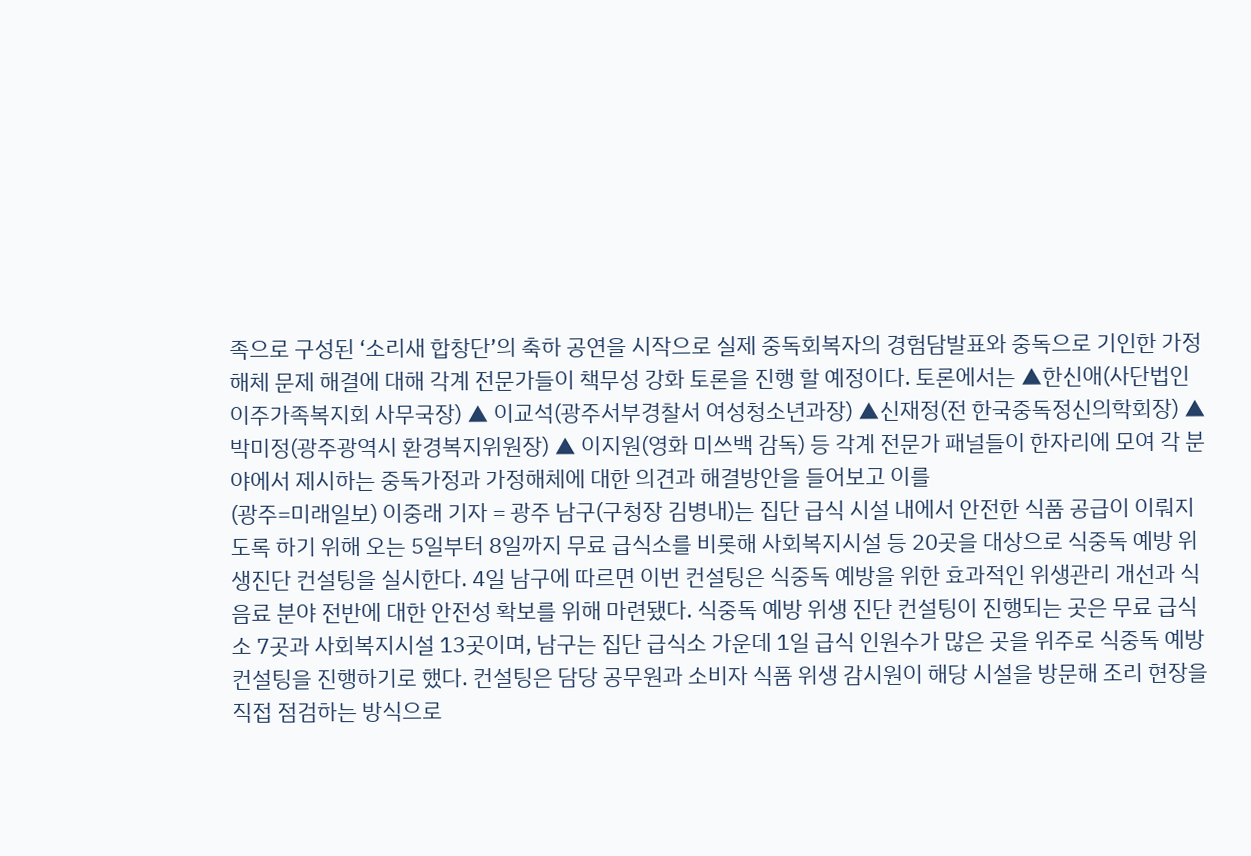족으로 구성된 ‘소리새 합창단’의 축하 공연을 시작으로 실제 중독회복자의 경험담발표와 중독으로 기인한 가정해체 문제 해결에 대해 각계 전문가들이 책무성 강화 토론을 진행 할 예정이다. 토론에서는 ▲한신애(사단법인 이주가족복지회 사무국장) ▲ 이교석(광주서부경찰서 여성청소년과장) ▲신재정(전 한국중독정신의학회장) ▲ 박미정(광주광역시 환경복지위원장) ▲ 이지원(영화 미쓰백 감독) 등 각계 전문가 패널들이 한자리에 모여 각 분야에서 제시하는 중독가정과 가정해체에 대한 의견과 해결방안을 들어보고 이를
(광주=미래일보) 이중래 기자 = 광주 남구(구청장 김병내)는 집단 급식 시설 내에서 안전한 식품 공급이 이뤄지도록 하기 위해 오는 5일부터 8일까지 무료 급식소를 비롯해 사회복지시설 등 20곳을 대상으로 식중독 예방 위생진단 컨설팅을 실시한다. 4일 남구에 따르면 이번 컨설팅은 식중독 예방을 위한 효과적인 위생관리 개선과 식음료 분야 전반에 대한 안전성 확보를 위해 마련됐다. 식중독 예방 위생 진단 컨설팅이 진행되는 곳은 무료 급식소 7곳과 사회복지시설 13곳이며, 남구는 집단 급식소 가운데 1일 급식 인원수가 많은 곳을 위주로 식중독 예방 컨설팅을 진행하기로 했다. 컨설팅은 담당 공무원과 소비자 식품 위생 감시원이 해당 시설을 방문해 조리 현장을 직접 점검하는 방식으로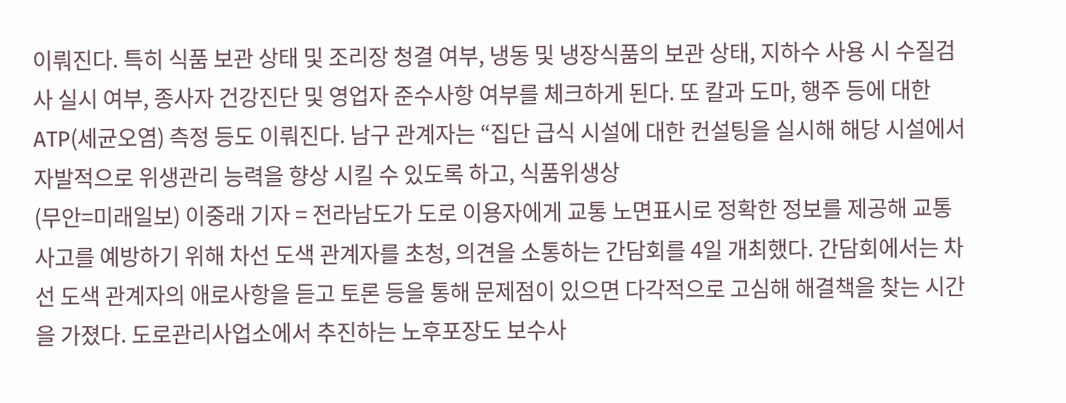이뤄진다. 특히 식품 보관 상태 및 조리장 청결 여부, 냉동 및 냉장식품의 보관 상태, 지하수 사용 시 수질검사 실시 여부, 종사자 건강진단 및 영업자 준수사항 여부를 체크하게 된다. 또 칼과 도마, 행주 등에 대한 ATP(세균오염) 측정 등도 이뤄진다. 남구 관계자는 “집단 급식 시설에 대한 컨설팅을 실시해 해당 시설에서 자발적으로 위생관리 능력을 향상 시킬 수 있도록 하고, 식품위생상
(무안=미래일보) 이중래 기자 = 전라남도가 도로 이용자에게 교통 노면표시로 정확한 정보를 제공해 교통사고를 예방하기 위해 차선 도색 관계자를 초청, 의견을 소통하는 간담회를 4일 개최했다. 간담회에서는 차선 도색 관계자의 애로사항을 듣고 토론 등을 통해 문제점이 있으면 다각적으로 고심해 해결책을 찾는 시간을 가졌다. 도로관리사업소에서 추진하는 노후포장도 보수사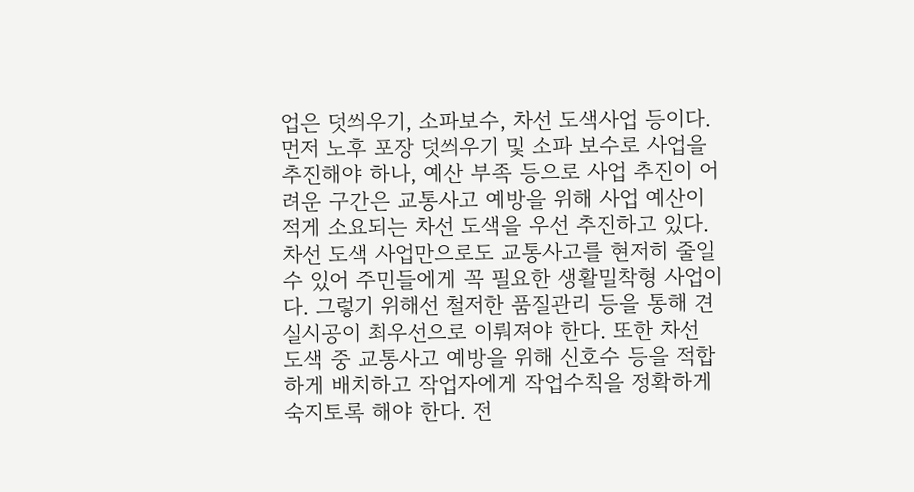업은 덧씌우기, 소파보수, 차선 도색사업 등이다. 먼저 노후 포장 덧씌우기 및 소파 보수로 사업을 추진해야 하나, 예산 부족 등으로 사업 추진이 어려운 구간은 교통사고 예방을 위해 사업 예산이 적게 소요되는 차선 도색을 우선 추진하고 있다. 차선 도색 사업만으로도 교통사고를 현저히 줄일 수 있어 주민들에게 꼭 필요한 생활밀착형 사업이다. 그렇기 위해선 철저한 품질관리 등을 통해 견실시공이 최우선으로 이뤄져야 한다. 또한 차선 도색 중 교통사고 예방을 위해 신호수 등을 적합하게 배치하고 작업자에게 작업수칙을 정확하게 숙지토록 해야 한다. 전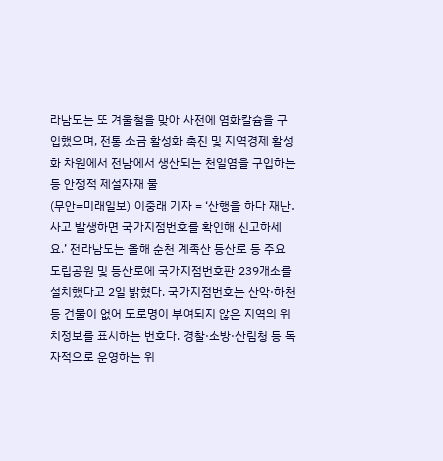라남도는 또 겨울철을 맞아 사전에 염화칼슘을 구입했으며, 전통 소금 활성화 촉진 및 지역경제 활성화 차원에서 전남에서 생산되는 천일염을 구입하는 등 안정적 제설자재 물
(무안=미래일보) 이중래 기자 = ‘산행을 하다 재난․사고 발생하면 국가지점번호를 확인해 신고하세요.’ 전라남도는 올해 순천 계족산 등산로 등 주요 도립공원 및 등산로에 국가지점번호판 239개소를 설치했다고 2일 밝혔다. 국가지점번호는 산악·하천 등 건물이 없어 도로명이 부여되지 않은 지역의 위치정보를 표시하는 번호다. 경찰·소방·산림청 등 독자적으로 운영하는 위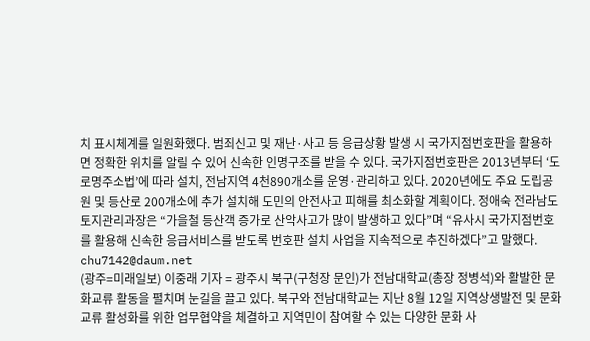치 표시체계를 일원화했다. 범죄신고 및 재난·사고 등 응급상황 발생 시 국가지점번호판을 활용하면 정확한 위치를 알릴 수 있어 신속한 인명구조를 받을 수 있다. 국가지점번호판은 2013년부터 ‘도로명주소법’에 따라 설치, 전남지역 4천890개소를 운영·관리하고 있다. 2020년에도 주요 도립공원 및 등산로 200개소에 추가 설치해 도민의 안전사고 피해를 최소화할 계획이다. 정애숙 전라남도 토지관리과장은 “가을철 등산객 증가로 산악사고가 많이 발생하고 있다”며 “유사시 국가지점번호를 활용해 신속한 응급서비스를 받도록 번호판 설치 사업을 지속적으로 추진하겠다”고 말했다. chu7142@daum.net
(광주=미래일보) 이중래 기자 = 광주시 북구(구청장 문인)가 전남대학교(총장 정병석)와 활발한 문화교류 활동을 펼치며 눈길을 끌고 있다. 북구와 전남대학교는 지난 8월 12일 지역상생발전 및 문화교류 활성화를 위한 업무협약을 체결하고 지역민이 참여할 수 있는 다양한 문화 사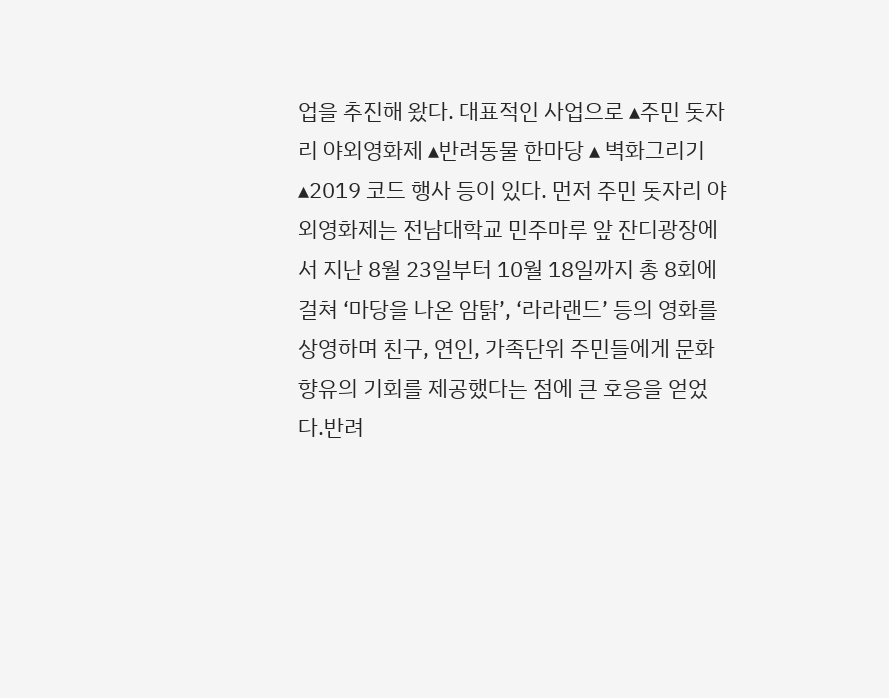업을 추진해 왔다. 대표적인 사업으로 ▴주민 돗자리 야외영화제 ▴반려동물 한마당 ▴ 벽화그리기 ▴2019 코드 행사 등이 있다. 먼저 주민 돗자리 야외영화제는 전남대학교 민주마루 앞 잔디광장에서 지난 8월 23일부터 10월 18일까지 총 8회에 걸쳐 ‘마당을 나온 암탉’, ‘라라랜드’ 등의 영화를 상영하며 친구, 연인, 가족단위 주민들에게 문화향유의 기회를 제공했다는 점에 큰 호응을 얻었다.반려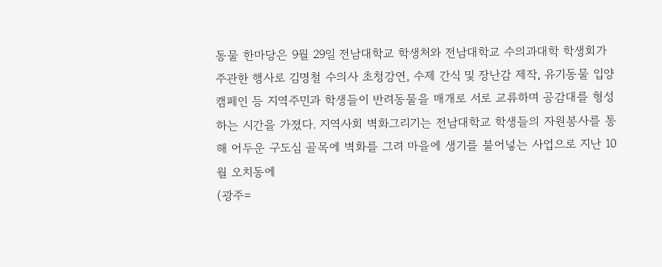동물 한마당은 9월 29일 전남대학교 학생처와 전남대학교 수의과대학 학생회가 주관한 행사로 김명철 수의사 초청강연, 수제 간식 및 장난감 제작, 유기동물 입양 캠페인 등 지역주민과 학생들이 반려동물을 매개로 서로 교류하며 공감대를 형성하는 시간을 가졌다. 지역사회 벽화그리기는 전남대학교 학생들의 자원봉사를 통해 어두운 구도심 골목에 벽화를 그려 마을에 생기를 불어넣는 사업으로 지난 10월 오치동에
(광주=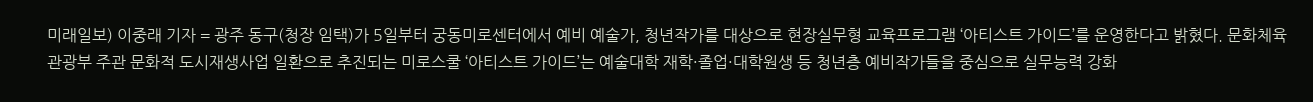미래일보) 이중래 기자 = 광주 동구(청장 임택)가 5일부터 궁동미로센터에서 예비 예술가, 청년작가를 대상으로 현장실무형 교육프로그램 ‘아티스트 가이드’를 운영한다고 밝혔다. 문화체육관광부 주관 문화적 도시재생사업 일환으로 추진되는 미로스쿨 ‘아티스트 가이드’는 예술대학 재학·졸업·대학원생 등 청년층 예비작가들을 중심으로 실무능력 강화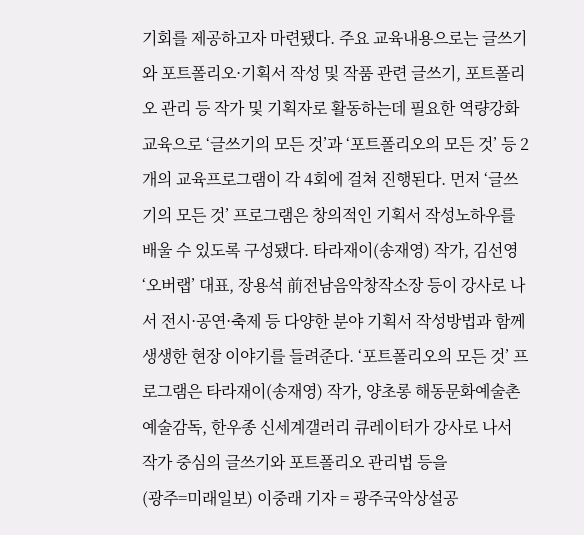기회를 제공하고자 마련됐다. 주요 교육내용으로는 글쓰기와 포트폴리오·기획서 작성 및 작품 관련 글쓰기, 포트폴리오 관리 등 작가 및 기획자로 활동하는데 필요한 역량강화 교육으로 ‘글쓰기의 모든 것’과 ‘포트폴리오의 모든 것’ 등 2개의 교육프로그램이 각 4회에 걸쳐 진행된다. 먼저 ‘글쓰기의 모든 것’ 프로그램은 창의적인 기획서 작성노하우를 배울 수 있도록 구성됐다. 타라재이(송재영) 작가, 김선영 ‘오버랩’ 대표, 장용석 前전남음악창작소장 등이 강사로 나서 전시·공연·축제 등 다양한 분야 기획서 작성방법과 함께 생생한 현장 이야기를 들려준다. ‘포트폴리오의 모든 것’ 프로그램은 타라재이(송재영) 작가, 양초롱 해동문화예술촌 예술감독, 한우종 신세계갤러리 큐레이터가 강사로 나서 작가 중심의 글쓰기와 포트폴리오 관리법 등을
(광주=미래일보) 이중래 기자 = 광주국악상설공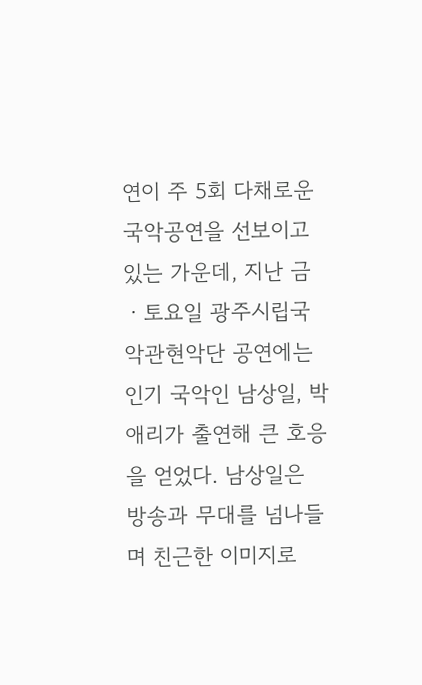연이 주 5회 다채로운 국악공연을 선보이고 있는 가운데, 지난 금ㆍ토요일 광주시립국악관현악단 공연에는 인기 국악인 남상일, 박애리가 출연해 큰 호응을 얻었다. 남상일은 방송과 무대를 넘나들며 친근한 이미지로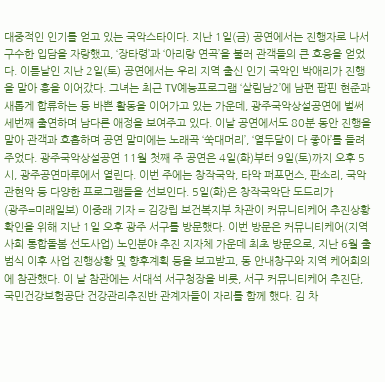대중적인 인기를 얻고 있는 국악스타이다. 지난 1일(금) 공연에서는 진행자로 나서 구수한 입담을 자랑했고, ‘장타령’과 ‘아리랑 연곡’을 불러 관객들의 큰 호응을 얻었다. 이튿날인 지난 2일(토) 공연에서는 우리 지역 출신 인기 국악인 박애리가 진행을 맡아 흥을 이어갔다. 그녀는 최근 TV예능프로그램 ‘살림남2’에 남편 팝핀 현준과 새롭게 합류하는 등 바쁜 활동을 이어가고 있는 가운데, 광주국악상설공연에 벌써 세번째 출연하며 남다른 애정을 보여주고 있다. 이날 공연에서도 80분 동안 진행을 맡아 관객과 호흡하며 공연 말미에는 노래곡 ‘쑥대머리’, ‘열두달이 다 좋아’를 들려주었다. 광주국악상설공연 11월 첫째 주 공연은 4일(화)부터 9일(토)까지 오후 5시, 광주공연마루에서 열린다. 이번 주에는 창작국악, 타악 퍼포먼스, 판소리, 국악관현악 등 다양한 프로그램들을 선보인다. 5일(화)은 창작국악단 도드리가
(광주=미래일보) 이중래 기자 = 김강립 보건복지부 차관이 커뮤니티케어 추진상황 확인을 위해 지난 1일 오후 광주 서구를 방문했다. 이번 방문은 커뮤니티케어(지역사회 통합돌봄 선도사업) 노인분야 추진 지자체 가운데 최초 방문으로, 지난 6월 출범식 이후 사업 진행상황 및 향후계획 등을 보고받고, 동 안내창구와 지역 케어회의에 참관했다. 이 날 참관에는 서대석 서구청장을 비롯, 서구 커뮤니티케어 추진단, 국민건강보험공단 건강관리추진반 관계자들이 자리를 함께 했다. 김 차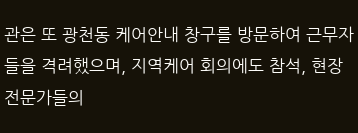관은 또 광천동 케어안내 창구를 방문하여 근무자들을 격려했으며, 지역케어 회의에도 참석, 현장 전문가들의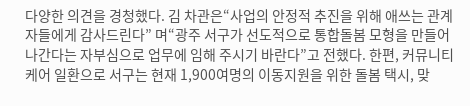다양한 의견을 경청했다. 김 차관은“사업의 안정적 추진을 위해 애쓰는 관계자들에게 감사드린다” 며“광주 서구가 선도적으로 통합돌봄 모형을 만들어 나간다는 자부심으로 업무에 임해 주시기 바란다”고 전했다. 한편, 커뮤니티케어 일환으로 서구는 현재 1,900여명의 이동지원을 위한 돌봄 택시, 맞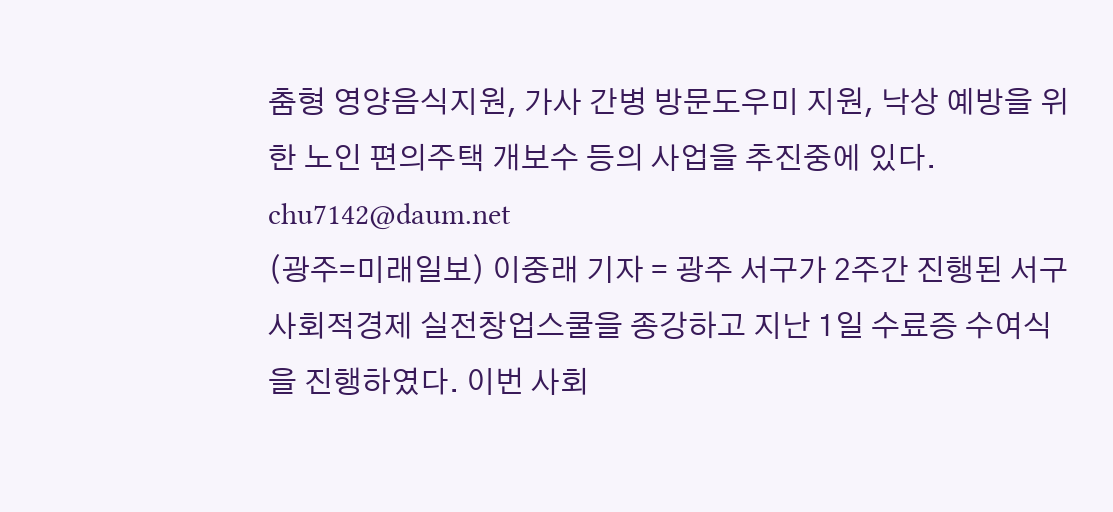춤형 영양음식지원, 가사 간병 방문도우미 지원, 낙상 예방을 위한 노인 편의주택 개보수 등의 사업을 추진중에 있다. chu7142@daum.net
(광주=미래일보) 이중래 기자 = 광주 서구가 2주간 진행된 서구 사회적경제 실전창업스쿨을 종강하고 지난 1일 수료증 수여식을 진행하였다. 이번 사회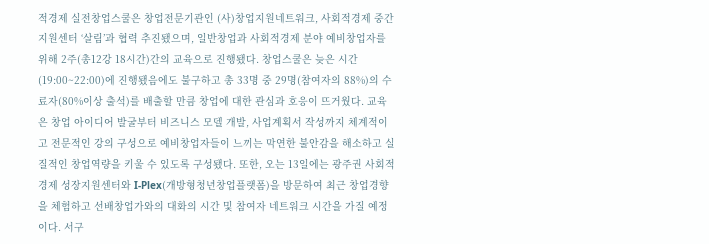적경제 실전창업스쿨은 창업전문기관인 (사)창업지원네트워크, 사회적경제 중간지원센터 ‘살림’과 협력 추진됐으며, 일반창업과 사회적경제 분야 예비창업자를 위해 2주(총12강 18시간)간의 교육으로 진행됐다. 창업스쿨은 늦은 시간(19:00~22:00)에 진행됐음에도 불구하고 총 33명 중 29명(참여자의 88%)의 수료자(80%이상 출석)를 배출할 만큼 창업에 대한 관심과 호응이 뜨거웠다. 교육은 창업 아이디어 발굴부터 비즈니스 모델 개발, 사업계획서 작성까지 체계적이고 전문적인 강의 구성으로 예비창업자들이 느끼는 막연한 불안감을 해소하고 실질적인 창업역량을 키울 수 있도록 구성됐다. 또한, 오는 13일에는 광주권 사회적경제 성장지원센터와 I-Plex(개방형청년창업플랫폼)을 방문하여 최근 창업경향을 체험하고 선배창업가와의 대화의 시간 및 참여자 네트워크 시간을 가질 예정이다. 서구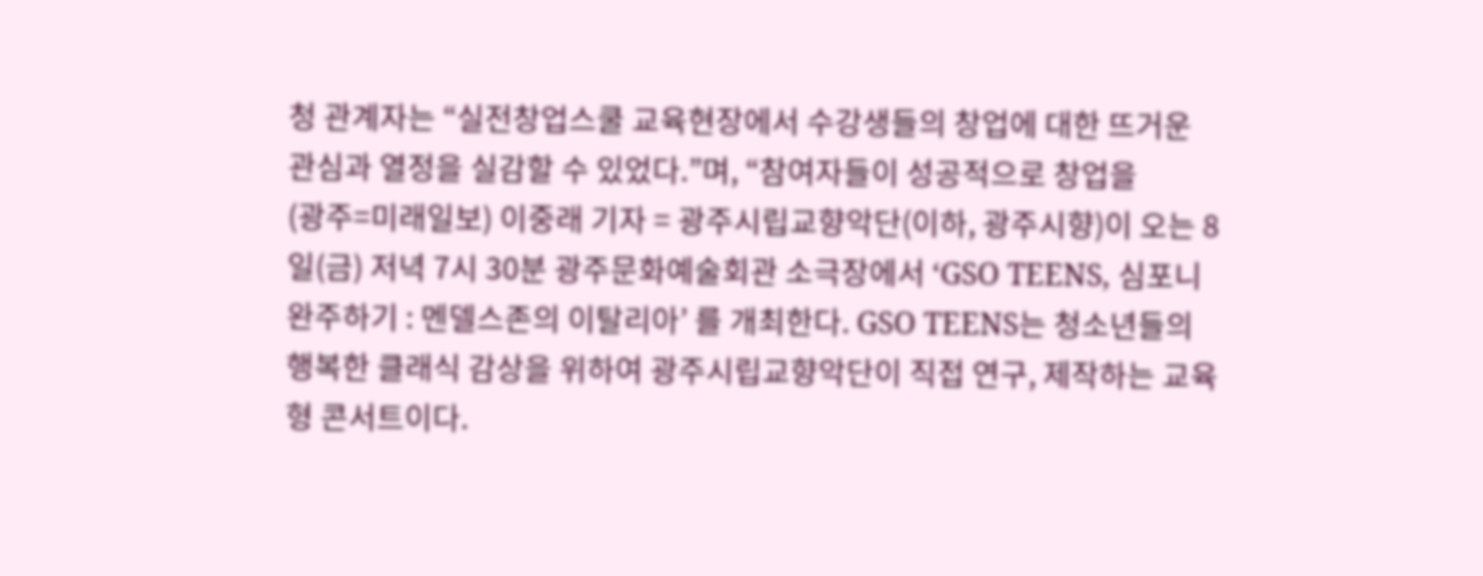청 관계자는 “실전창업스쿨 교육현장에서 수강생들의 창업에 대한 뜨거운 관심과 열정을 실감할 수 있었다.”며, “참여자들이 성공적으로 창업을
(광주=미래일보) 이중래 기자 = 광주시립교향악단(이하, 광주시향)이 오는 8일(금) 저녁 7시 30분 광주문화예술회관 소극장에서 ‘GSO TEENS, 심포니 완주하기 : 멘델스존의 이탈리아’ 를 개최한다. GSO TEENS는 청소년들의 행복한 클래식 감상을 위하여 광주시립교향악단이 직접 연구, 제작하는 교육형 콘서트이다.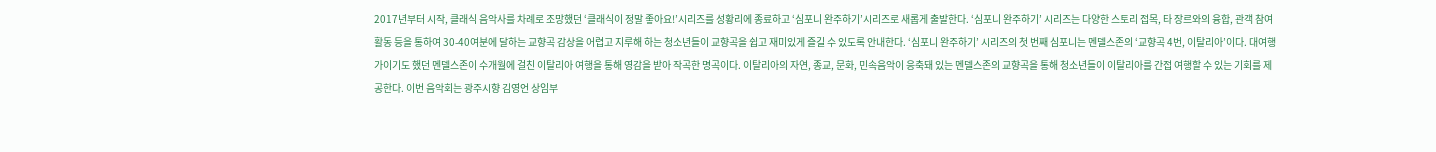2017년부터 시작, 클래식 음악사를 차례로 조망했던 ‘클래식이 정말 좋아요!’시리즈를 성황리에 종료하고 ‘심포니 완주하기’시리즈로 새롭게 출발한다. ‘심포니 완주하기’ 시리즈는 다양한 스토리 접목, 타 장르와의 융합, 관객 참여활동 등을 통하여 30-40여분에 달하는 교향곡 감상을 어렵고 지루해 하는 청소년들이 교향곡을 쉽고 재미있게 즐길 수 있도록 안내한다. ‘심포니 완주하기’ 시리즈의 첫 번째 심포니는 멘델스존의 ‘교향곡 4번, 이탈리아’이다. 대여행가이기도 했던 멘델스존이 수개월에 걸친 이탈리아 여행을 통해 영감을 받아 작곡한 명곡이다. 이탈리아의 자연, 종교, 문화, 민속음악이 응축돼 있는 멘델스존의 교향곡을 통해 청소년들이 이탈리아를 간접 여행할 수 있는 기회를 제공한다. 이번 음악회는 광주시향 김영언 상임부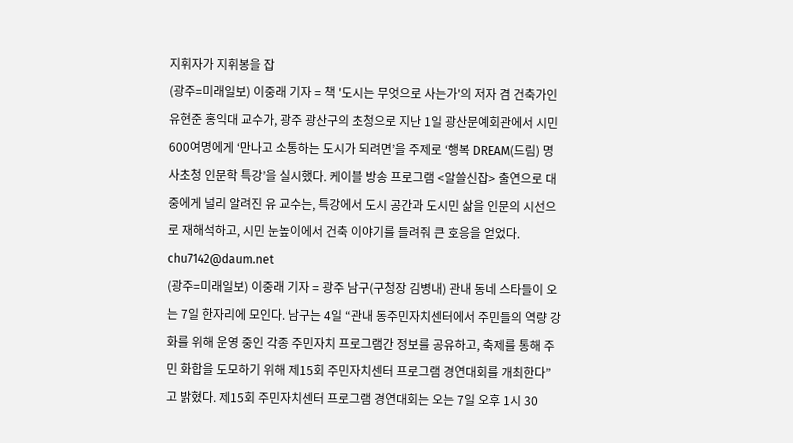지휘자가 지휘봉을 잡
(광주=미래일보) 이중래 기자 = 책 '도시는 무엇으로 사는가'의 저자 겸 건축가인 유현준 홍익대 교수가, 광주 광산구의 초청으로 지난 1일 광산문예회관에서 시민 600여명에게 ‘만나고 소통하는 도시가 되려면’을 주제로 ‘행복 DREAM(드림) 명사초청 인문학 특강’을 실시했다. 케이블 방송 프로그램 <알쓸신잡> 출연으로 대중에게 널리 알려진 유 교수는, 특강에서 도시 공간과 도시민 삶을 인문의 시선으로 재해석하고, 시민 눈높이에서 건축 이야기를 들려줘 큰 호응을 얻었다. chu7142@daum.net
(광주=미래일보) 이중래 기자 = 광주 남구(구청장 김병내) 관내 동네 스타들이 오는 7일 한자리에 모인다. 남구는 4일 “관내 동주민자치센터에서 주민들의 역량 강화를 위해 운영 중인 각종 주민자치 프로그램간 정보를 공유하고, 축제를 통해 주민 화합을 도모하기 위해 제15회 주민자치센터 프로그램 경연대회를 개최한다”고 밝혔다. 제15회 주민자치센터 프로그램 경연대회는 오는 7일 오후 1시 30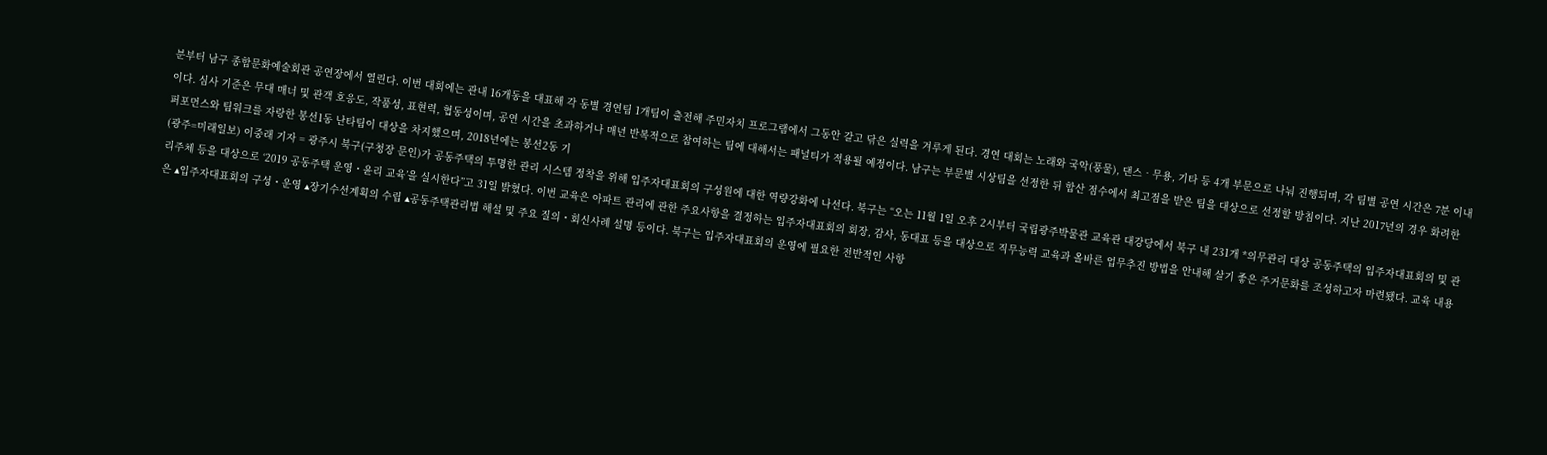분부터 남구 종합문화예술회관 공연장에서 열린다. 이번 대회에는 관내 16개동을 대표해 각 동별 경연팀 1개팀이 출전해 주민자치 프로그램에서 그동안 갈고 닦은 실력을 겨루게 된다. 경연 대회는 노래와 국악(풍물), 댄스‧무용, 기타 등 4개 부문으로 나눠 진행되며, 각 팀별 공연 시간은 7분 이내이다. 심사 기준은 무대 매너 및 관객 호응도, 작품성, 표현력, 협동성이며, 공연 시간을 초과하거나 매년 반복적으로 참여하는 팀에 대해서는 패널티가 적용될 예정이다. 남구는 부문별 시상팀을 선정한 뒤 합산 점수에서 최고점을 받은 팀을 대상으로 선정할 방침이다. 지난 2017년의 경우 화려한 퍼포먼스와 팀워크를 자랑한 봉선1동 난타팀이 대상을 차지했으며, 2018년에는 봉선2동 기
(광주=미래일보) 이중래 기자 = 광주시 북구(구청장 문인)가 공동주택의 투명한 관리 시스템 정착을 위해 입주자대표회의 구성원에 대한 역량강화에 나선다. 북구는 “오는 11월 1일 오후 2시부터 국립광주박물관 교육관 대강당에서 북구 내 231개 *의무관리 대상 공동주택의 입주자대표회의 및 관리주체 등을 대상으로 ‘2019 공동주택 운영・윤리 교육’을 실시한다”고 31일 밝혔다. 이번 교육은 아파트 관리에 관한 주요사항을 결정하는 입주자대표회의 회장, 감사, 동대표 등을 대상으로 직무능력 교육과 올바른 업무추진 방법을 안내해 살기 좋은 주거문화를 조성하고자 마련됐다. 교육 내용은 ▴입주자대표회의 구성・운영 ▴장기수선계획의 수립 ▴공동주택관리법 해설 및 주요 질의・회신사례 설명 등이다. 북구는 입주자대표회의 운영에 필요한 전반적인 사항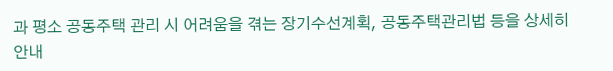과 평소 공동주택 관리 시 어려움을 겪는 장기수선계획, 공동주택관리법 등을 상세히 안내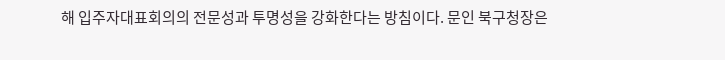해 입주자대표회의의 전문성과 투명성을 강화한다는 방침이다. 문인 북구청장은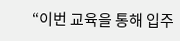“이번 교육을 통해 입주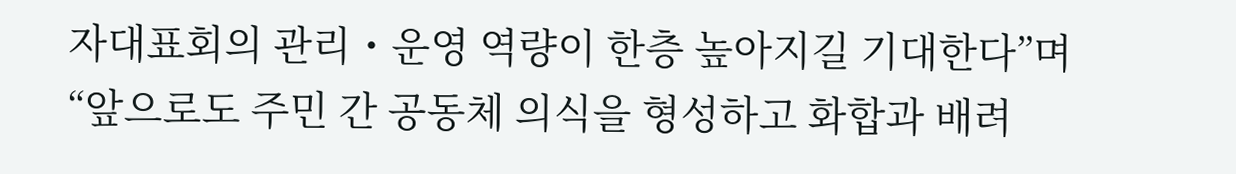자대표회의 관리・운영 역량이 한층 높아지길 기대한다”며 “앞으로도 주민 간 공동체 의식을 형성하고 화합과 배려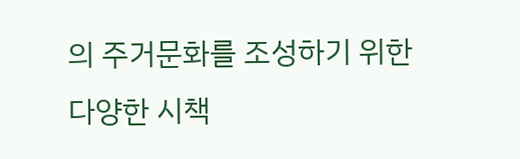의 주거문화를 조성하기 위한 다양한 시책